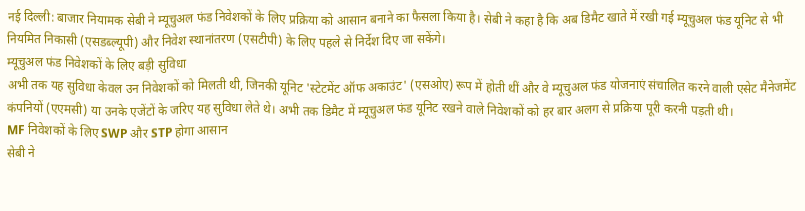नई दिल्ली: बाजार नियामक सेबी ने म्यूचुअल फंड निवेशकों के लिए प्रक्रिया को आसान बनाने का फैसला किया है। सेबी ने कहा है कि अब डिमैट खाते में रखी गई म्यूचुअल फंड यूनिट से भी नियमित निकासी (एसडब्ल्यूपी) और निवेश स्थानांतरण (एसटीपी) के लिए पहले से निर्देश दिए जा सकेंगे।
म्यूचुअल फंड निवेशकों के लिए बड़ी सुविधा
अभी तक यह सुविधा केवल उन निवेशकों को मिलती थी, जिनकी यूनिट 'स्टेटमेंट ऑफ अकाउंट' (एसओए) रूप में होती थीं और वे म्यूचुअल फंड योजनाएं संचालित करने वाली एसेट मैनेजमेंट कंपनियों (एएमसी) या उनके एजेंटों के जरिए यह सुविधा लेते थे। अभी तक डिमैट में म्यूचुअल फंड यूनिट रखने वाले निवेशकों को हर बार अलग से प्रक्रिया पूरी करनी पड़ती थी।
MF निवेशकों के लिए SWP और STP होगा आसान
सेबी ने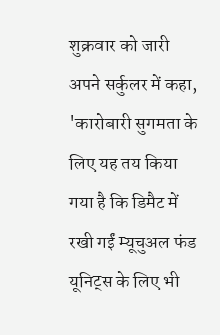शुक्रवार को जारी अपने सर्कुलर में कहा, 'कारोबारी सुगमता के लिए यह तय किया गया है कि डिमैट में रखी गईं म्यूचुअल फंड यूनिट्स के लिए भी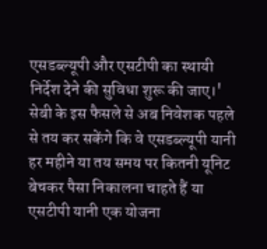एसडब्ल्यूपी और एसटीपी का स्थायी निर्देश देने की सुविधा शुरू की जाए।'
सेबी के इस फैसले से अब निवेशक पहले से तय कर सकेंगे कि वे एसडब्ल्यूपी यानी हर महीने या तय समय पर कितनी यूनिट बेचकर पैसा निकालना चाहते हैं या एसटीपी यानी एक योजना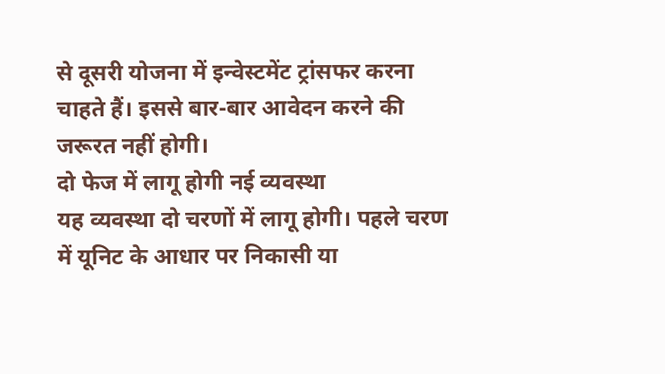से दूसरी योजना में इन्वेस्टमेंट ट्रांसफर करना चाहते हैं। इससे बार-बार आवेदन करने की जरूरत नहीं होगी।
दो फेज में लागू होगी नई व्यवस्था
यह व्यवस्था दो चरणों में लागू होगी। पहले चरण में यूनिट के आधार पर निकासी या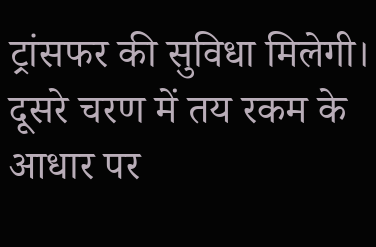ट्रांसफर की सुविधा मिलेगी। दूसरे चरण में तय रकम के आधार पर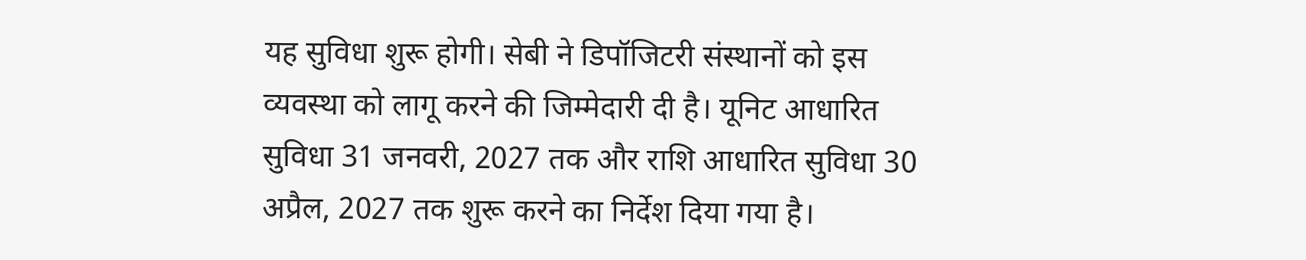यह सुविधा शुरू होगी। सेबी ने डिपॉजिटरी संस्थानों को इस व्यवस्था को लागू करने की जिम्मेदारी दी है। यूनिट आधारित सुविधा 31 जनवरी, 2027 तक और राशि आधारित सुविधा 30 अप्रैल, 2027 तक शुरू करने का निर्देश दिया गया है।